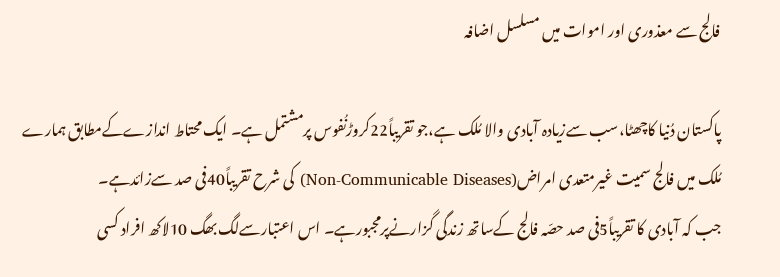فالج سے معذوری اور اموات میں مسلسل اضافہ

پاکستان دُنیا کاچھٹا،سب سےزیادہ آبادی والا مُلک ہے،جو تقریباً22کروڑنُفوس پرمشتمل ہے۔ ایک محتاط اندازےکےمطابق ہمارے مُلک میں فالج سمیت غیرمتعدی امراض(Non-Communicable Diseases) کی شرح تقریباً40فی صد سےزائدہے۔
جب کہ آبادی کا تقریباً5فی صد حصّہ فالج کےساتھ زندگی گزارنےپرمجبورہے۔ اس اعتبارسےلگ بھگ 10لاکھ افراد کسی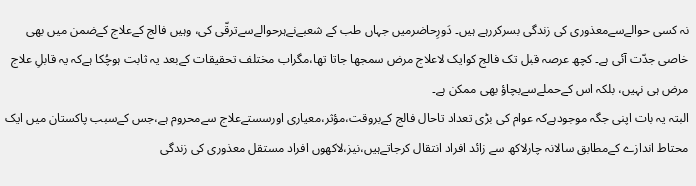نہ کسی حوالےسےمعذوری کی زندگی بسرکررہے ہیں۔ دَورِحاضرمیں جہاں طب کے شعبےنےہرحوالےسےترقّی کی، وہیں فالج کےعلاج کےضمن میں بھی خاصی جدّت آئی ہے۔ کچھ عرصہ قبل تک فالج کوایک لاعلاج مرض سمجھا جاتا تھا،مگراب مختلف تحقیقات کےبعد یہ ثابت ہوچُکا ہےکہ یہ قابلِ علاج مرض ہی نہیں، بلکہ اس کےحملےسےبچاؤ بھی ممکن ہے۔
البتہ یہ بات اپنی جگہ موجودہےکہ عوام کی بڑی تعداد تاحال فالج کےبروقت،مؤثر،معیاری اورسستےعلاج سےمحروم ہے،جس کےسبب پاکستان میں ایک محتاط اندازے کےمطابق سالانہ چارلاکھ سے زائد افراد انتقال کرجاتےہیں،نیز،لاکھوں افراد مستقل معذوری کی زندگی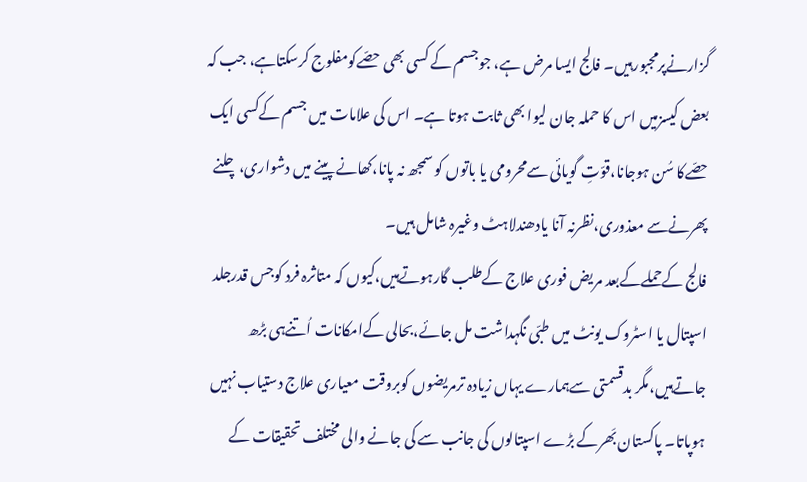گزارنےپرمجبورہیں۔ فالج ایسا مرض ہے، جوجسم کے کسی بھی حصّےکومفلوج کرسکتاہے، جب کہ بعض کیسزمیں اس کا حملہ جان لیوا بھی ثابت ہوتا ہے۔ اس کی علامات میں جسم کےکسی ایک حصّےکا سُن ہوجانا،قوّتِ گویائی سےمحرومی یا باتوں کو سمجھ نہ پانا،کھانے پینے میں دشواری،چلنے پھرنےسے معذوری،نظرنہ آنا یادھندلاہٹ وغیرہ شامل ہیں۔
فالج کےحملےکےبعد مریض فوری علاج کےطلب گارہوتےہیں،کیوں کہ متاثرہ فرد کوجس قدرجلد اسپتال یا اسٹروک یونٹ میں طبّی نگہداشت مل جائے،بحالی کےامکانات اُتنےہی بڑھ جاتےہیں،مگر بدقسمتی سےہمارے یہاں زیادہ ترمریضوں کوبروقت معیاری علاج دستیاب نہیں ہوپاتا۔ پاکستان بَھرکے بڑے اسپتالوں کی جانب سے کی جانے والی مختلف تحقیقات کے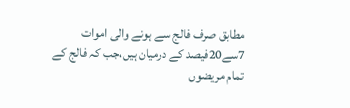مطابق صرف فالج سے ہونے والی اموات 7سے20فیصد کے درمیان ہیں،جب کہ فالج کے تمام مریضوں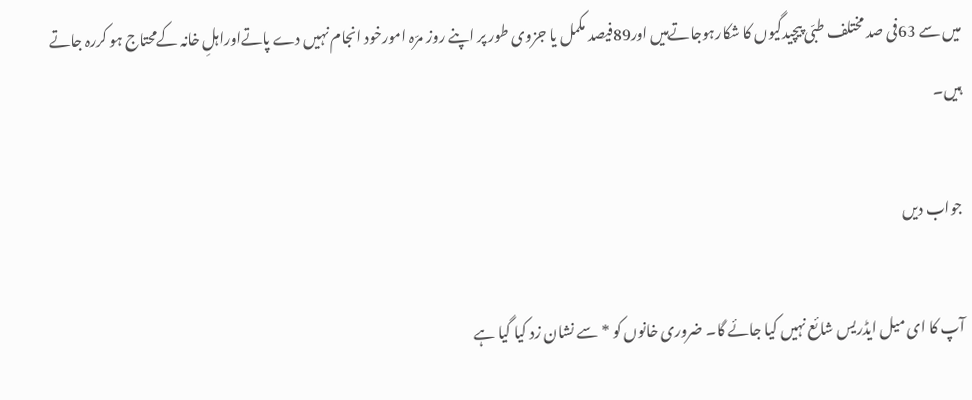میں سے 63فی صد مختلف طبّی پیچیدگیوں کا شکارہوجاتےہیں اور89فیصد مکمل یا جزوی طور پر اپنے روز مرّہ امورخود انجام نہیں دے پاتےاوراہلِ خانہ کےمحتاج ہو کررہ جاتے ہیں۔

جواب دیں

آپ کا ای میل ایڈریس شائع نہیں کیا جائے گا۔ ضروری خانوں کو * سے نشان زد کیا گیا ہے